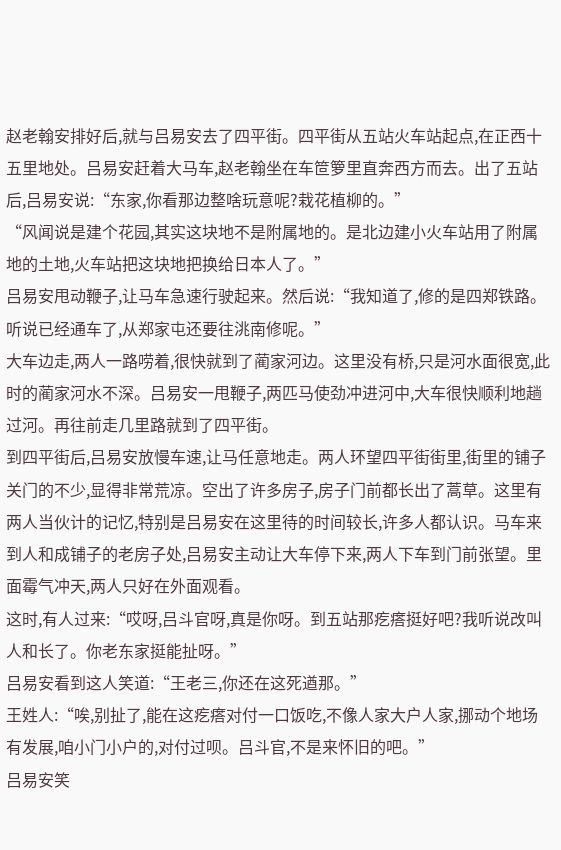赵老翰安排好后,就与吕易安去了四平街。四平街从五站火车站起点,在正西十五里地处。吕易安赶着大马车,赵老翰坐在车笸箩里直奔西方而去。出了五站后,吕易安说:“东家,你看那边整啥玩意呢?栽花植柳的。”
“风闻说是建个花园,其实这块地不是附属地的。是北边建小火车站用了附属地的土地,火车站把这块地把换给日本人了。”
吕易安甩动鞭子,让马车急速行驶起来。然后说:“我知道了,修的是四郑铁路。听说已经通车了,从郑家屯还要往洮南修呢。”
大车边走,两人一路唠着,很快就到了蔺家河边。这里没有桥,只是河水面很宽,此时的蔺家河水不深。吕易安一甩鞭子,两匹马使劲冲进河中,大车很快顺利地趟过河。再往前走几里路就到了四平街。
到四平街后,吕易安放慢车速,让马任意地走。两人环望四平街街里,街里的铺子关门的不少,显得非常荒凉。空出了许多房子,房子门前都长出了蒿草。这里有两人当伙计的记忆,特别是吕易安在这里待的时间较长,许多人都认识。马车来到人和成铺子的老房子处,吕易安主动让大车停下来,两人下车到门前张望。里面霉气冲天,两人只好在外面观看。
这时,有人过来:“哎呀,吕斗官呀,真是你呀。到五站那疙瘩挺好吧?我听说改叫人和长了。你老东家挺能扯呀。”
吕易安看到这人笑道:“王老三,你还在这死遒那。”
王姓人:“唉,别扯了,能在这疙瘩对付一口饭吃,不像人家大户人家,挪动个地场有发展,咱小门小户的,对付过呗。吕斗官,不是来怀旧的吧。”
吕易安笑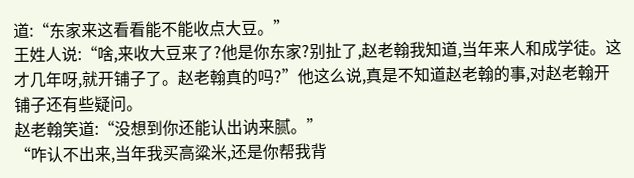道:“东家来这看看能不能收点大豆。”
王姓人说:“啥,来收大豆来了?他是你东家?别扯了,赵老翰我知道,当年来人和成学徒。这才几年呀,就开铺子了。赵老翰真的吗?”他这么说,真是不知道赵老翰的事,对赵老翰开铺子还有些疑问。
赵老翰笑道:“没想到你还能认出讷来腻。”
“咋认不出来,当年我买高粱米,还是你帮我背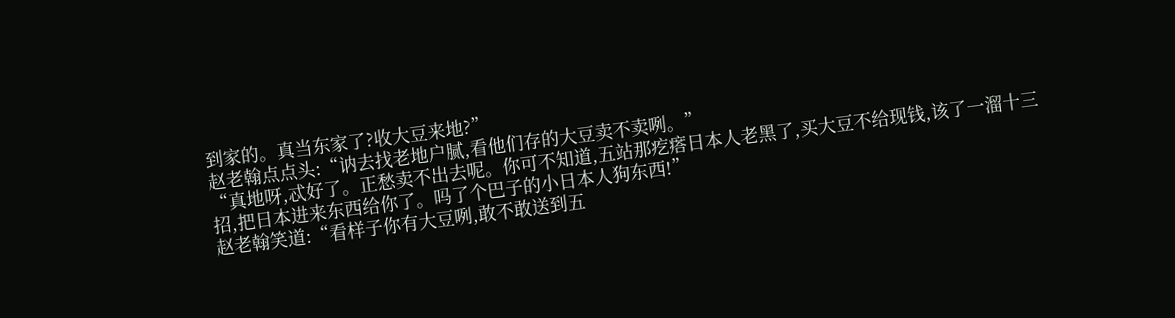到家的。真当东家了?收大豆来地?”
赵老翰点点头:“讷去找老地户腻,看他们存的大豆卖不卖咧。”
“真地呀,忒好了。正愁卖不出去呢。你可不知道,五站那疙瘩日本人老黑了,买大豆不给现钱,该了一溜十三招,把日本进来东西给你了。吗了个巴子的小日本人狗东西!”
赵老翰笑道:“看样子你有大豆咧,敢不敢送到五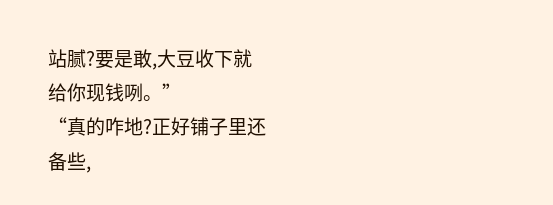站腻?要是敢,大豆收下就给你现钱咧。”
“真的咋地?正好铺子里还备些,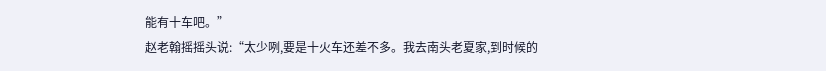能有十车吧。”
赵老翰摇摇头说:“太少咧,要是十火车还差不多。我去南头老夏家,到时候的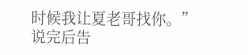时候我让夏老哥找你。”
说完后告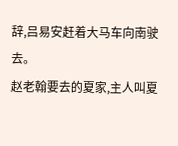辞,吕易安赶着大马车向南驶去。
赵老翰要去的夏家,主人叫夏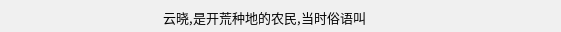云晓,是开荒种地的农民,当时俗语叫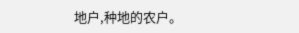地户,种地的农户。